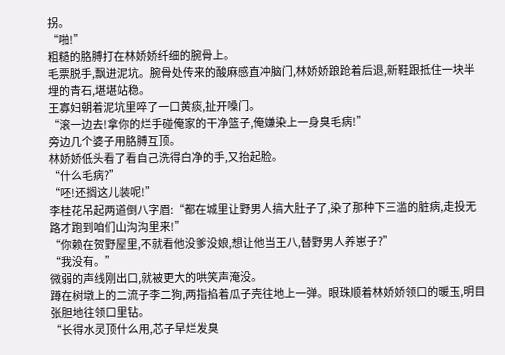拐。
“啪!”
粗糙的胳膊打在林娇娇纤细的腕骨上。
毛票脱手,飘进泥坑。腕骨处传来的酸麻感直冲脑门,林娇娇踉跄着后退,新鞋跟抵住一块半埋的青石,堪堪站稳。
王寡妇朝着泥坑里啐了一口黄痰,扯开嗓门。
“滚一边去!拿你的烂手碰俺家的干净篮子,俺嫌染上一身臭毛病!”
旁边几个婆子用胳膊互顶。
林娇娇低头看了看自己洗得白净的手,又抬起脸。
“什么毛病?”
“呸!还搁这儿装呢!”
李桂花吊起两道倒八字眉:“都在城里让野男人搞大肚子了,染了那种下三滥的脏病,走投无路才跑到咱们山沟沟里来!”
“你赖在贺野屋里,不就看他没爹没娘,想让他当王八,替野男人养崽子?”
“我没有。”
微弱的声线刚出口,就被更大的哄笑声淹没。
蹲在树墩上的二流子李二狗,两指掐着瓜子壳往地上一弹。眼珠顺着林娇娇领口的暖玉,明目张胆地往领口里钻。
“长得水灵顶什么用,芯子早烂发臭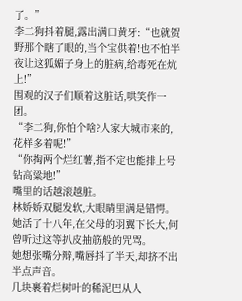了。”
李二狗抖着腿,露出满口黄牙:“也就贺野那个瞎了眼的,当个宝供着!也不怕半夜让这狐媚子身上的脏病,给毒死在炕上!”
围观的汉子们顺着这脏话,哄笑作一团。
“李二狗,你怕个啥?人家大城市来的,花样多着呢!”
“你掏两个烂红薯,指不定也能排上号钻高粱地!”
嘴里的话越滚越脏。
林娇娇双腿发软,大眼睛里满是错愕。
她活了十八年,在父母的羽翼下长大,何曾听过这等扒皮抽筋般的咒骂。
她想张嘴分辩,嘴唇抖了半天,却挤不出半点声音。
几块裹着烂树叶的稀泥巴从人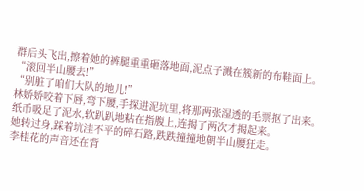群后头飞出,擦着她的裤腿重重砸落地面,泥点子溅在簇新的布鞋面上。
“滚回半山腰去!”
“别脏了咱们大队的地儿!”
林娇娇咬着下唇,弯下腰,手探进泥坑里,将那两张湿透的毛票抠了出来。
纸币吸足了泥水,软趴趴地粘在指腹上,连揭了两次才揭起来。
她转过身,踩着坑洼不平的碎石路,跌跌撞撞地朝半山腰狂走。
李桂花的声音还在背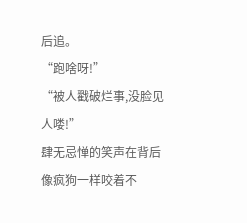后追。
“跑啥呀!”
“被人戳破烂事,没脸见人喽!”
肆无忌惮的笑声在背后像疯狗一样咬着不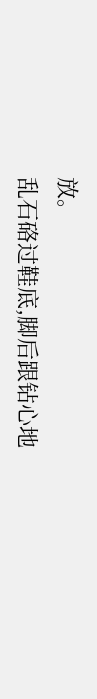放。
乱石硌过鞋底,脚后跟钻心地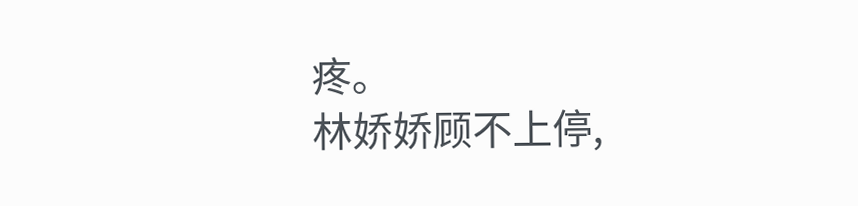疼。
林娇娇顾不上停,